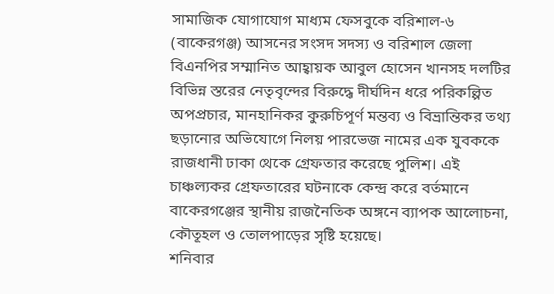সামাজিক যোগাযোগ মাধ্যম ফেসবুকে বরিশাল-৬ (বাকেরগঞ্জ) আসনের সংসদ সদস্য ও বরিশাল জেলা বিএনপির সম্মানিত আহ্বায়ক আবুল হোসেন খানসহ দলটির বিভিন্ন স্তরের নেতৃবৃন্দের বিরুদ্ধে দীর্ঘদিন ধরে পরিকল্পিত অপপ্রচার, মানহানিকর কুরুচিপূর্ণ মন্তব্য ও বিভ্রান্তিকর তথ্য ছড়ানোর অভিযোগে নিলয় পারভেজ নামের এক যুবককে রাজধানী ঢাকা থেকে গ্রেফতার করেছে পুলিশ। এই চাঞ্চল্যকর গ্রেফতারের ঘটনাকে কেন্দ্র করে বর্তমানে বাকেরগঞ্জের স্থানীয় রাজনৈতিক অঙ্গনে ব্যাপক আলোচনা, কৌতূহল ও তোলপাড়ের সৃষ্টি হয়েছে।
শনিবার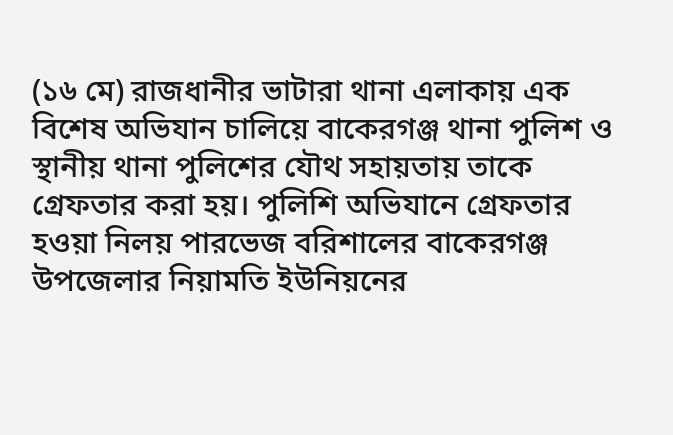(১৬ মে) রাজধানীর ভাটারা থানা এলাকায় এক বিশেষ অভিযান চালিয়ে বাকেরগঞ্জ থানা পুলিশ ও স্থানীয় থানা পুলিশের যৌথ সহায়তায় তাকে গ্রেফতার করা হয়। পুলিশি অভিযানে গ্রেফতার হওয়া নিলয় পারভেজ বরিশালের বাকেরগঞ্জ উপজেলার নিয়ামতি ইউনিয়নের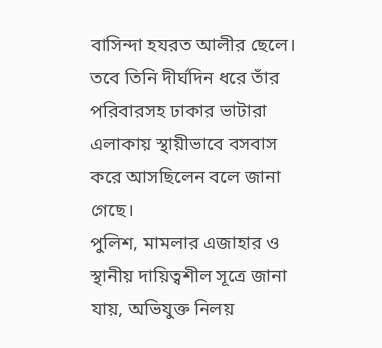বাসিন্দা হযরত আলীর ছেলে। তবে তিনি দীর্ঘদিন ধরে তাঁর পরিবারসহ ঢাকার ভাটারা এলাকায় স্থায়ীভাবে বসবাস করে আসছিলেন বলে জানা গেছে।
পুলিশ, মামলার এজাহার ও স্থানীয় দায়িত্বশীল সূত্রে জানা যায়, অভিযুক্ত নিলয়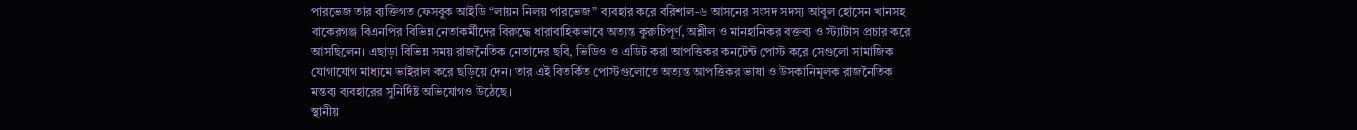পারভেজ তার ব্যক্তিগত ফেসবুক আইডি “লায়ন নিলয় পারভেজ” ব্যবহার করে বরিশাল-৬ আসনের সংসদ সদস্য আবুল হোসেন খানসহ বাকেরগঞ্জ বিএনপির বিভিন্ন নেতাকর্মীদের বিরুদ্ধে ধারাবাহিকভাবে অত্যন্ত কুরুচিপূর্ণ, অশ্লীল ও মানহানিকর বক্তব্য ও স্ট্যাটাস প্রচার করে আসছিলেন। এছাড়া বিভিন্ন সময় রাজনৈতিক নেতাদের ছবি, ভিডিও ও এডিট করা আপত্তিকর কনটেন্ট পোস্ট করে সেগুলো সামাজিক যোগাযোগ মাধ্যমে ভাইরাল করে ছড়িয়ে দেন। তার এই বিতর্কিত পোস্টগুলোতে অত্যন্ত আপত্তিকর ভাষা ও উসকানিমূলক রাজনৈতিক মন্তব্য ব্যবহারের সুনির্দিষ্ট অভিযোগও উঠেছে।
স্থানীয়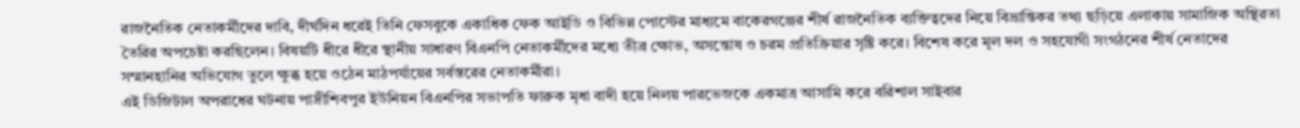রাজনৈতিক নেতাকর্মীদের দাবি, দীর্ঘদিন ধরেই তিনি ফেসবুকে একাধিক ফেক আইডি ও বিভিন্ন পোস্টের মাধ্যমে বাকেরগঞ্জের শীর্ষ রাজনৈতিক ব্যক্তিত্বদের নিয়ে বিভ্রান্তিকর তথ্য ছড়িয়ে এলাকায় সামাজিক অস্থিরতা তৈরির অপচেষ্টা করছিলেন। বিষয়টি ধীরে ধীরে স্থানীয় সাধারণ বিএনপি নেতাকর্মীদের মধ্যে তীব্র ক্ষোভ, অসন্তোষ ও চরম প্রতিক্রিয়ার সৃষ্টি করে। বিশেষ করে মূল দল ও সহযোগী সংগঠনের শীর্ষ নেতাদের সম্মানহানির অভিযোগ তুলে ক্ষুব্ধ হয়ে ওঠেন মাঠপর্যায়ের সর্বস্তরের নেতাকর্মীরা।
এই ডিজিটাল অপরাধের ঘটনায় পাদ্রীশিবপুর ইউনিয়ন বিএনপির সভাপতি ফারুক মৃধা বাদী হয়ে নিলয় পারভেজকে একমাত্র আসামি করে বরিশাল সাইবার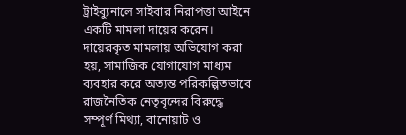ট্রাইব্যুনালে সাইবার নিরাপত্তা আইনে একটি মামলা দায়ের করেন। দায়েরকৃত মামলায় অভিযোগ করা হয়, সামাজিক যোগাযোগ মাধ্যম ব্যবহার করে অত্যন্ত পরিকল্পিতভাবে রাজনৈতিক নেতৃবৃন্দের বিরুদ্ধে সম্পূর্ণ মিথ্যা, বানোয়াট ও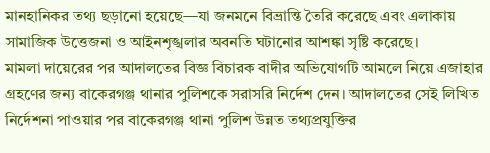মানহানিকর তথ্য ছড়ানো হয়েছে—যা জনমনে বিভ্রান্তি তৈরি করেছে এবং এলাকায় সামাজিক উত্তেজনা ও আইনশৃঙ্খলার অবনতি ঘটানোর আশঙ্কা সৃষ্টি করেছে।
মামলা দায়েরের পর আদালতের বিজ্ঞ বিচারক বাদীর অভিযোগটি আমলে নিয়ে এজাহার গ্রহণের জন্য বাকেরগঞ্জ থানার পুলিশকে সরাসরি নির্দেশ দেন। আদালতের সেই লিখিত নির্দেশনা পাওয়ার পর বাকেরগঞ্জ থানা পুলিশ উন্নত তথ্যপ্রযুক্তির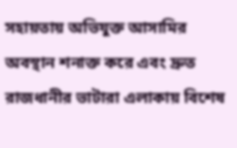সহায়তায় অভিযুক্ত আসামির অবস্থান শনাক্ত করে এবং দ্রুত রাজধানীর ভাটারা এলাকায় বিশেষ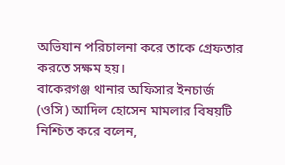অভিযান পরিচালনা করে তাকে গ্রেফতার করতে সক্ষম হয়।
বাকেরগঞ্জ থানার অফিসার ইনচার্জ (ওসি) আদিল হোসেন মামলার বিষয়টি নিশ্চিত করে বলেন,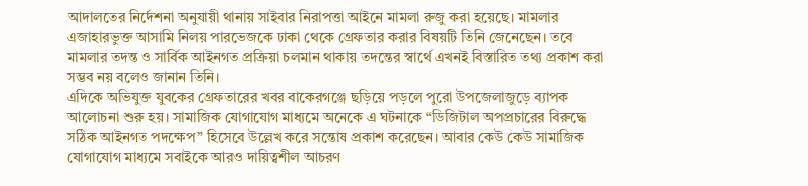আদালতের নির্দেশনা অনুযায়ী থানায় সাইবার নিরাপত্তা আইনে মামলা রুজু করা হয়েছে। মামলার এজাহারভুক্ত আসামি নিলয় পারভেজকে ঢাকা থেকে গ্রেফতার করার বিষয়টি তিনি জেনেছেন। তবে মামলার তদন্ত ও সার্বিক আইনগত প্রক্রিয়া চলমান থাকায় তদন্তের স্বার্থে এখনই বিস্তারিত তথ্য প্রকাশ করা সম্ভব নয় বলেও জানান তিনি।
এদিকে অভিযুক্ত যুবকের গ্রেফতারের খবর বাকেরগঞ্জে ছড়িয়ে পড়লে পুরো উপজেলাজুড়ে ব্যাপক আলোচনা শুরু হয়। সামাজিক যোগাযোগ মাধ্যমে অনেকে এ ঘটনাকে “ডিজিটাল অপপ্রচারের বিরুদ্ধে সঠিক আইনগত পদক্ষেপ” হিসেবে উল্লেখ করে সন্তোষ প্রকাশ করেছেন। আবার কেউ কেউ সামাজিক যোগাযোগ মাধ্যমে সবাইকে আরও দায়িত্বশীল আচরণ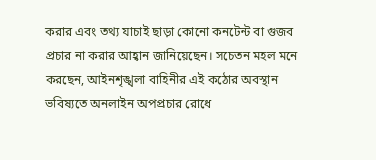করার এবং তথ্য যাচাই ছাড়া কোনো কনটেন্ট বা গুজব প্রচার না করার আহ্বান জানিয়েছেন। সচেতন মহল মনে করছেন, আইনশৃঙ্খলা বাহিনীর এই কঠোর অবস্থান ভবিষ্যতে অনলাইন অপপ্রচার রোধে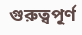গুরুত্বপূর্ণ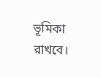ভূমিকা রাখবে।